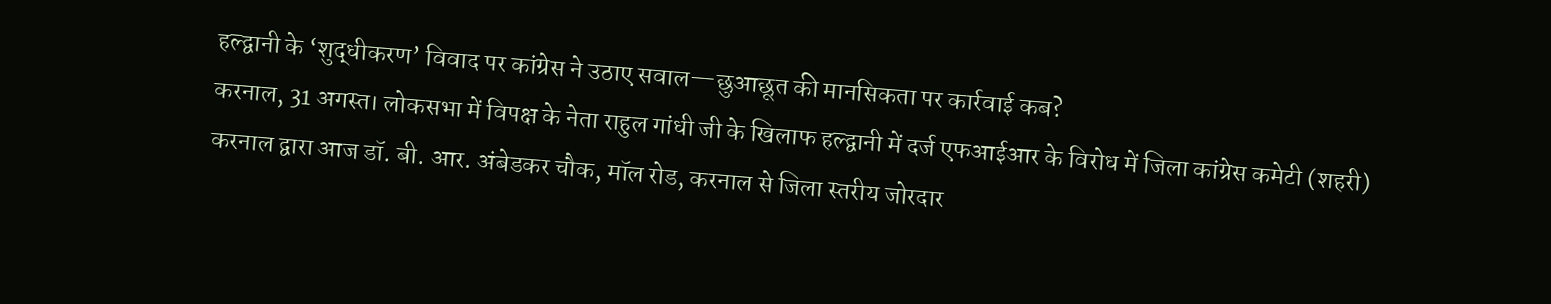हल्द्वानी के ‘शुद्धीकरण’ विवाद पर कांग्रेस ने उठाए सवाल—छुआछूत की मानसिकता पर कार्रवाई कब?
करनाल, 31 अगस्त। लोकसभा में विपक्ष के नेता राहुल गांधी जी के खिलाफ हल्द्वानी में दर्ज एफआईआर के विरोध में जिला कांग्रेस कमेटी (शहरी) करनाल द्वारा आज डॉ. बी. आर. अंबेडकर चौक, मॉल रोड, करनाल से जिला स्तरीय जोरदार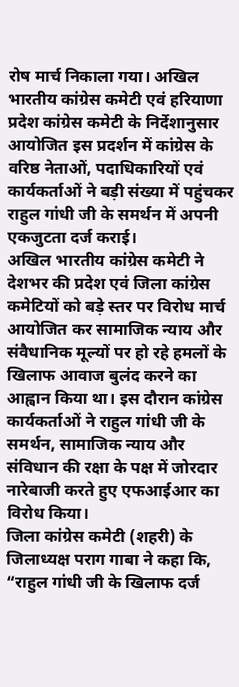रोष मार्च निकाला गया। अखिल भारतीय कांग्रेस कमेटी एवं हरियाणा प्रदेश कांग्रेस कमेटी के निर्देशानुसार आयोजित इस प्रदर्शन में कांग्रेस के वरिष्ठ नेताओं, पदाधिकारियों एवं कार्यकर्ताओं ने बड़ी संख्या में पहुंचकर राहुल गांधी जी के समर्थन में अपनी एकजुटता दर्ज कराई।
अखिल भारतीय कांग्रेस कमेटी ने देशभर की प्रदेश एवं जिला कांग्रेस कमेटियों को बड़े स्तर पर विरोध मार्च आयोजित कर सामाजिक न्याय और संवैधानिक मूल्यों पर हो रहे हमलों के खिलाफ आवाज बुलंद करने का आह्वान किया था। इस दौरान कांग्रेस कार्यकर्ताओं ने राहुल गांधी जी के समर्थन, सामाजिक न्याय और संविधान की रक्षा के पक्ष में जोरदार नारेबाजी करते हुए एफआईआर का विरोध किया।
जिला कांग्रेस कमेटी (शहरी) के जिलाध्यक्ष पराग गाबा ने कहा कि, “राहुल गांधी जी के खिलाफ दर्ज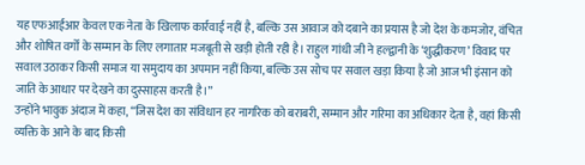यह एफआईआर केवल एक नेता के खिलाफ कार्रवाई नहीं है, बल्कि उस आवाज को दबाने का प्रयास है जो देश के कमजोर, वंचित और शोषित वर्गों के सम्मान के लिए लगातार मजबूती से खड़ी होती रही है। राहुल गांधी जी ने हल्द्वानी के ‘शुद्धीकरण’ विवाद पर सवाल उठाकर किसी समाज या समुदाय का अपमान नहीं किया, बल्कि उस सोच पर सवाल खड़ा किया है जो आज भी इंसान को जाति के आधार पर देखने का दुस्साहस करती है।”
उन्होंने भावुक अंदाज में कहा, “जिस देश का संविधान हर नागरिक को बराबरी, सम्मान और गरिमा का अधिकार देता है, वहां किसी व्यक्ति के आने के बाद किसी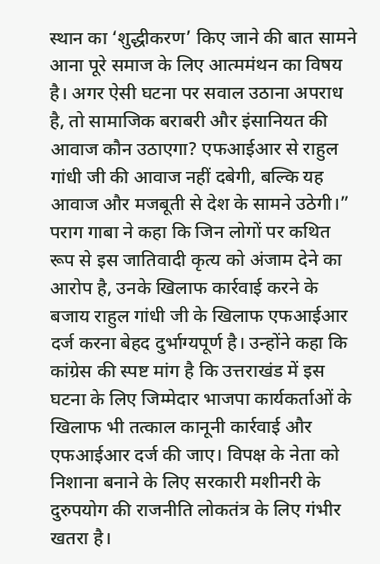स्थान का ‘शुद्धीकरण’ किए जाने की बात सामने आना पूरे समाज के लिए आत्ममंथन का विषय है। अगर ऐसी घटना पर सवाल उठाना अपराध है, तो सामाजिक बराबरी और इंसानियत की आवाज कौन उठाएगा? एफआईआर से राहुल गांधी जी की आवाज नहीं दबेगी, बल्कि यह आवाज और मजबूती से देश के सामने उठेगी।”
पराग गाबा ने कहा कि जिन लोगों पर कथित रूप से इस जातिवादी कृत्य को अंजाम देने का आरोप है, उनके खिलाफ कार्रवाई करने के बजाय राहुल गांधी जी के खिलाफ एफआईआर दर्ज करना बेहद दुर्भाग्यपूर्ण है। उन्होंने कहा कि कांग्रेस की स्पष्ट मांग है कि उत्तराखंड में इस घटना के लिए जिम्मेदार भाजपा कार्यकर्ताओं के खिलाफ भी तत्काल कानूनी कार्रवाई और एफआईआर दर्ज की जाए। विपक्ष के नेता को निशाना बनाने के लिए सरकारी मशीनरी के दुरुपयोग की राजनीति लोकतंत्र के लिए गंभीर खतरा है।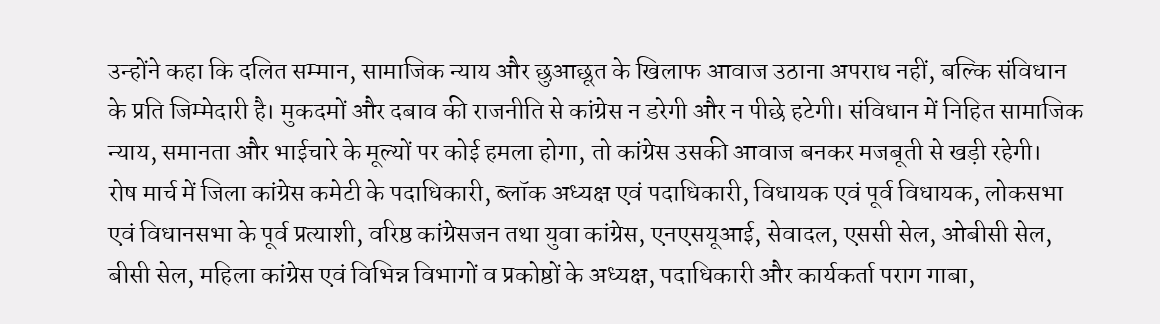उन्होंने कहा कि दलित सम्मान, सामाजिक न्याय और छुआछूत के खिलाफ आवाज उठाना अपराध नहीं, बल्कि संविधान के प्रति जिम्मेदारी है। मुकदमों और दबाव की राजनीति से कांग्रेस न डरेगी और न पीछे हटेगी। संविधान में निहित सामाजिक न्याय, समानता और भाईचारे के मूल्यों पर कोई हमला होगा, तो कांग्रेस उसकी आवाज बनकर मजबूती से खड़ी रहेगी।
रोष मार्च में जिला कांग्रेस कमेटी के पदाधिकारी, ब्लॉक अध्यक्ष एवं पदाधिकारी, विधायक एवं पूर्व विधायक, लोकसभा एवं विधानसभा के पूर्व प्रत्याशी, वरिष्ठ कांग्रेसजन तथा युवा कांग्रेस, एनएसयूआई, सेवादल, एससी सेल, ओबीसी सेल, बीसी सेल, महिला कांग्रेस एवं विभिन्न विभागों व प्रकोष्ठों के अध्यक्ष, पदाधिकारी और कार्यकर्ता पराग गाबा,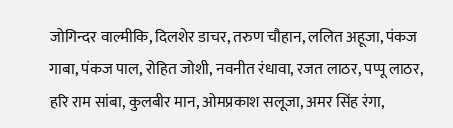जोगिन्दर वाल्मीकि, दिलशेर डाचर, तरुण चौहान, ललित अहूजा, पंकज गाबा, पंकज पाल, रोहित जोशी, नवनीत रंधावा, रजत लाठर, पप्पू लाठर, हरि राम सांबा, कुलबीर मान, ओमप्रकाश सलूजा, अमर सिंह रंगा,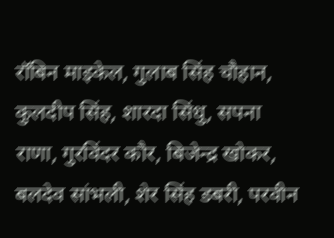रॉबिन माइकेल, गुलाब सिंह चौहान, कुलदीप सिंह, शारदा सिंधु, सपना राणा, गुरविंदर कौर, बिजेन्द्र खोकर, बलदेव सांभली, शेर सिंह डबरी, परवीन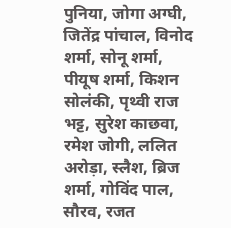पुनिया, जोगा अग्घी, जितेंद्र पांचाल, विनोद शर्मा, सोनू शर्मा, पीयूष शर्मा, किशन सोलंकी, पृथ्वी राज भट्ट, सुरेश काछवा, रमेश जोगी, ललित अरोड़ा, स्लैश, ब्रिज शर्मा, गोविंद पाल, सौरव, रजत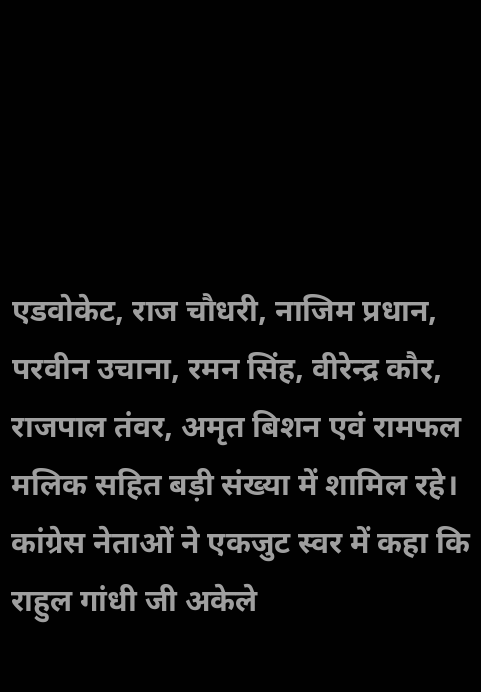एडवोकेट, राज चौधरी, नाजिम प्रधान, परवीन उचाना, रमन सिंह, वीरेन्द्र कौर, राजपाल तंवर, अमृत बिशन एवं रामफल मलिक सहित बड़ी संख्या में शामिल रहे।
कांग्रेस नेताओं ने एकजुट स्वर में कहा कि राहुल गांधी जी अकेले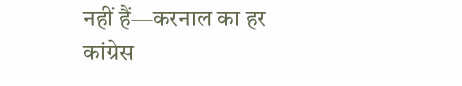नहीं हैं—करनाल का हर कांग्रेस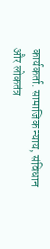कार्यकर्ता. सामाजिक न्याय, संविधान और लोकतंत्र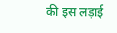की इस लड़ाई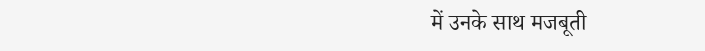में उनके साथ मजबूती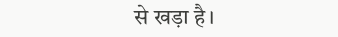से खड़ा है।